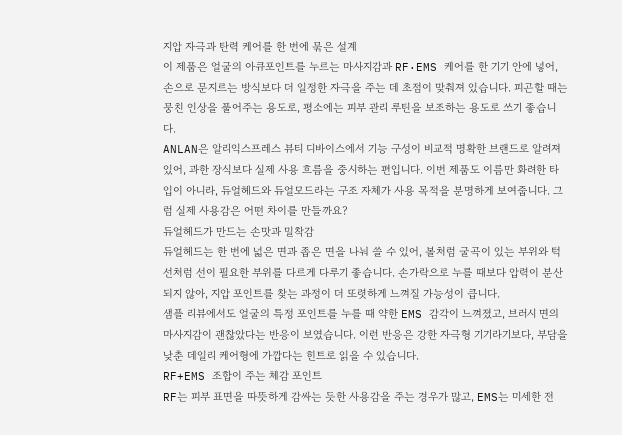지압 자극과 탄력 케어를 한 번에 묶은 설계
이 제품은 얼굴의 아큐포인트를 누르는 마사지감과 RF·EMS 케어를 한 기기 안에 넣어, 손으로 문지르는 방식보다 더 일정한 자극을 주는 데 초점이 맞춰져 있습니다. 피곤할 때는 뭉친 인상을 풀어주는 용도로, 평소에는 피부 관리 루틴을 보조하는 용도로 쓰기 좋습니다.
ANLAN은 알리익스프레스 뷰티 디바이스에서 기능 구성이 비교적 명확한 브랜드로 알려져 있어, 과한 장식보다 실제 사용 흐름을 중시하는 편입니다. 이번 제품도 이름만 화려한 타입이 아니라, 듀얼헤드와 듀얼모드라는 구조 자체가 사용 목적을 분명하게 보여줍니다. 그럼 실제 사용감은 어떤 차이를 만들까요?
듀얼헤드가 만드는 손맛과 밀착감
듀얼헤드는 한 번에 넓은 면과 좁은 면을 나눠 쓸 수 있어, 볼처럼 굴곡이 있는 부위와 턱선처럼 선이 필요한 부위를 다르게 다루기 좋습니다. 손가락으로 누를 때보다 압력이 분산되지 않아, 지압 포인트를 찾는 과정이 더 또렷하게 느껴질 가능성이 큽니다.
샘플 리뷰에서도 얼굴의 특정 포인트를 누를 때 약한 EMS 감각이 느껴졌고, 브러시 면의 마사지감이 괜찮았다는 반응이 보였습니다. 이런 반응은 강한 자극형 기기라기보다, 부담을 낮춘 데일리 케어형에 가깝다는 힌트로 읽을 수 있습니다.
RF+EMS 조합이 주는 체감 포인트
RF는 피부 표면을 따뜻하게 감싸는 듯한 사용감을 주는 경우가 많고, EMS는 미세한 전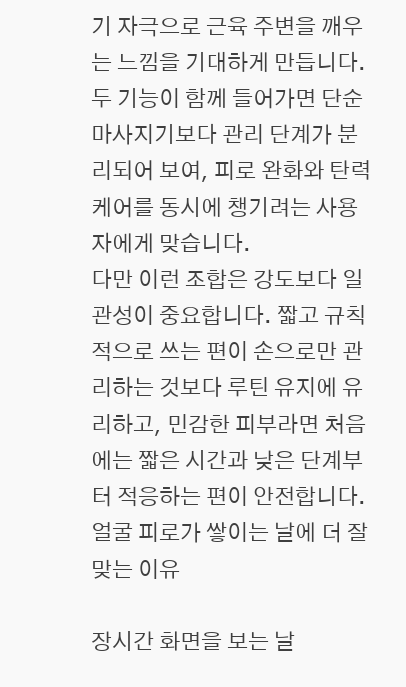기 자극으로 근육 주변을 깨우는 느낌을 기대하게 만듭니다. 두 기능이 함께 들어가면 단순 마사지기보다 관리 단계가 분리되어 보여, 피로 완화와 탄력 케어를 동시에 챙기려는 사용자에게 맞습니다.
다만 이런 조합은 강도보다 일관성이 중요합니다. 짧고 규칙적으로 쓰는 편이 손으로만 관리하는 것보다 루틴 유지에 유리하고, 민감한 피부라면 처음에는 짧은 시간과 낮은 단계부터 적응하는 편이 안전합니다.
얼굴 피로가 쌓이는 날에 더 잘 맞는 이유

장시간 화면을 보는 날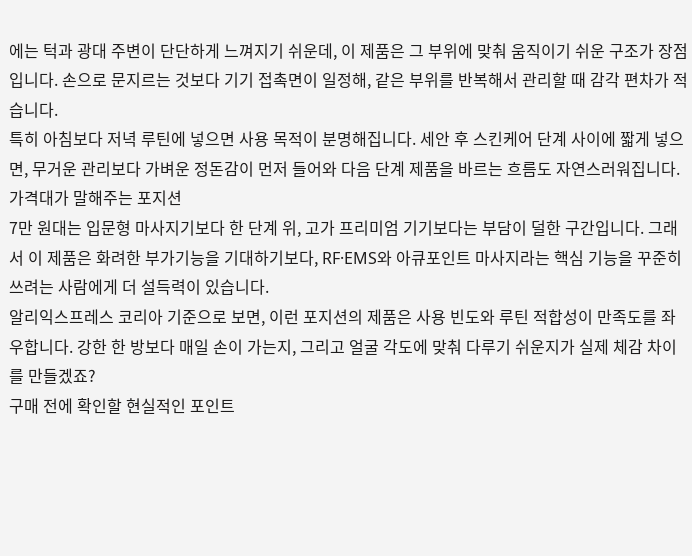에는 턱과 광대 주변이 단단하게 느껴지기 쉬운데, 이 제품은 그 부위에 맞춰 움직이기 쉬운 구조가 장점입니다. 손으로 문지르는 것보다 기기 접촉면이 일정해, 같은 부위를 반복해서 관리할 때 감각 편차가 적습니다.
특히 아침보다 저녁 루틴에 넣으면 사용 목적이 분명해집니다. 세안 후 스킨케어 단계 사이에 짧게 넣으면, 무거운 관리보다 가벼운 정돈감이 먼저 들어와 다음 단계 제품을 바르는 흐름도 자연스러워집니다.
가격대가 말해주는 포지션
7만 원대는 입문형 마사지기보다 한 단계 위, 고가 프리미엄 기기보다는 부담이 덜한 구간입니다. 그래서 이 제품은 화려한 부가기능을 기대하기보다, RF·EMS와 아큐포인트 마사지라는 핵심 기능을 꾸준히 쓰려는 사람에게 더 설득력이 있습니다.
알리익스프레스 코리아 기준으로 보면, 이런 포지션의 제품은 사용 빈도와 루틴 적합성이 만족도를 좌우합니다. 강한 한 방보다 매일 손이 가는지, 그리고 얼굴 각도에 맞춰 다루기 쉬운지가 실제 체감 차이를 만들겠죠?
구매 전에 확인할 현실적인 포인트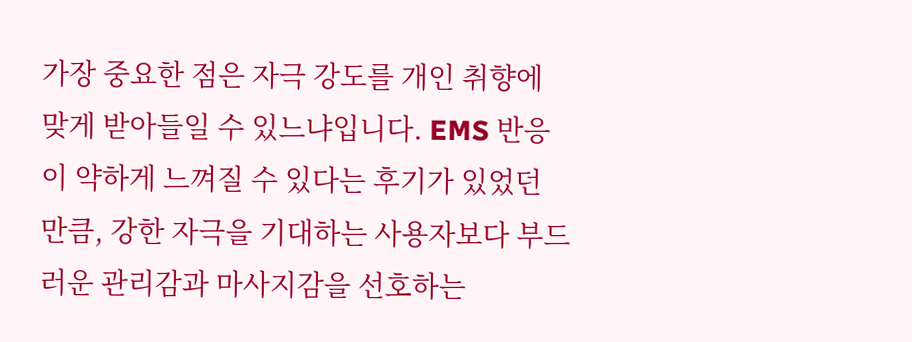가장 중요한 점은 자극 강도를 개인 취향에 맞게 받아들일 수 있느냐입니다. EMS 반응이 약하게 느껴질 수 있다는 후기가 있었던 만큼, 강한 자극을 기대하는 사용자보다 부드러운 관리감과 마사지감을 선호하는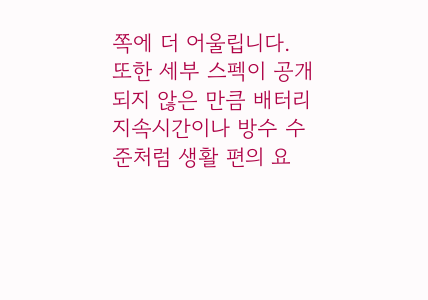쪽에 더 어울립니다.
또한 세부 스펙이 공개되지 않은 만큼 배터리 지속시간이나 방수 수준처럼 생활 편의 요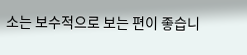소는 보수적으로 보는 편이 좋습니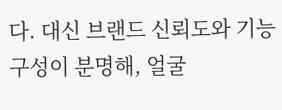다. 대신 브랜드 신뢰도와 기능 구성이 분명해, 얼굴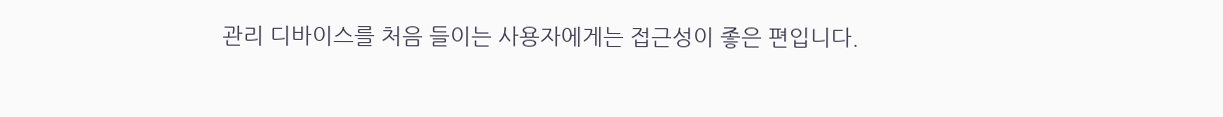관리 디바이스를 처음 들이는 사용자에게는 접근성이 좋은 편입니다.